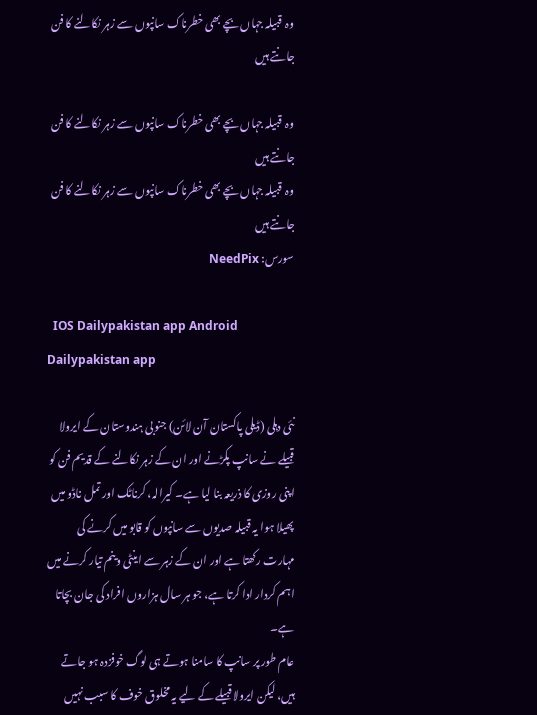وہ  قبیلہ جہاں بچے بھی خطرناک سانپوں سے زہر نکالنے کا فن جانتے ہیں

وہ  قبیلہ جہاں بچے بھی خطرناک سانپوں سے زہر نکالنے کا فن جانتے ہیں
وہ  قبیلہ جہاں بچے بھی خطرناک سانپوں سے زہر نکالنے کا فن جانتے ہیں
سورس: NeedPix

  IOS Dailypakistan app Android Dailypakistan app

نئی دہلی (ڈیلی پاکستان آن لائن) جنوبی ہندوستان کے ایرولا قبیلے نے سانپ پکڑنے اور ان کے زہر نکالنے کے قدیم فن کو اپنی روزی کا ذریعہ بنا لیا ہے۔ کیرالہ، کرناٹک اور تمل ناڈو میں پھیلا ہوا یہ قبیلہ صدیوں سے سانپوں کو قابو میں کرنے کی مہارت رکھتا ہے اور ان کے زہر سے اینٹی وینم تیار کرنے میں اہم کردار ادا کرتا ہے، جو ہر سال ہزاروں افراد کی جان بچاتا ہے۔
عام طور پر سانپ کا سامنا ہوتے ہی لوگ خوفزدہ ہو جاتے ہیں، لیکن ایرولا قبیلے کے لیے یہ مخلوق خوف کا سبب نہیں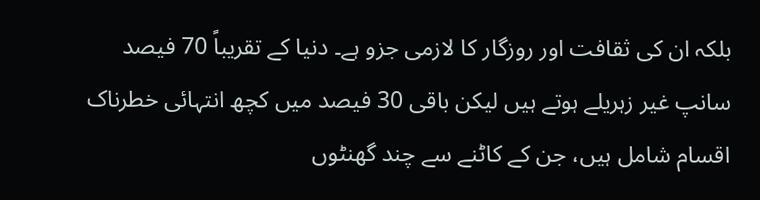بلکہ ان کی ثقافت اور روزگار کا لازمی جزو ہے۔ دنیا کے تقریباً 70 فیصد سانپ غیر زہریلے ہوتے ہیں لیکن باقی 30 فیصد میں کچھ انتہائی خطرناک اقسام شامل ہیں، جن کے کاٹنے سے چند گھنٹوں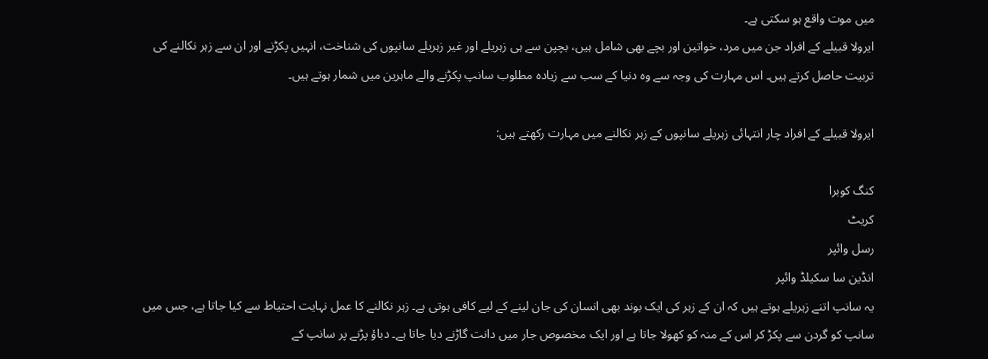میں موت واقع ہو سکتی ہے۔
ایرولا قبیلے کے افراد جن میں مرد، خواتین اور بچے بھی شامل ہیں، بچپن سے ہی زہریلے اور غیر زہریلے سانپوں کی شناخت، انہیں پکڑنے اور ان سے زہر نکالنے کی تربیت حاصل کرتے ہیں۔ اس مہارت کی وجہ سے وہ دنیا کے سب سے زیادہ مطلوب سانپ پکڑنے والے ماہرین میں شمار ہوتے ہیں۔

ایرولا قبیلے کے افراد چار انتہائی زہریلے سانپوں کے زہر نکالنے میں مہارت رکھتے ہیں:

کنگ کوبرا
کریٹ
رسل وائپر
انڈین سا سکیلڈ وائپر
یہ سانپ اتنے زہریلے ہوتے ہیں کہ ان کے زہر کی ایک بوند بھی انسان کی جان لینے کے لیے کافی ہوتی ہے۔ زہر نکالنے کا عمل نہایت احتیاط سے کیا جاتا ہے، جس میں سانپ کو گردن سے پکڑ کر اس کے منہ کو کھولا جاتا ہے اور ایک مخصوص جار میں دانت گاڑنے دیا جاتا ہے۔ دباؤ پڑنے پر سانپ کے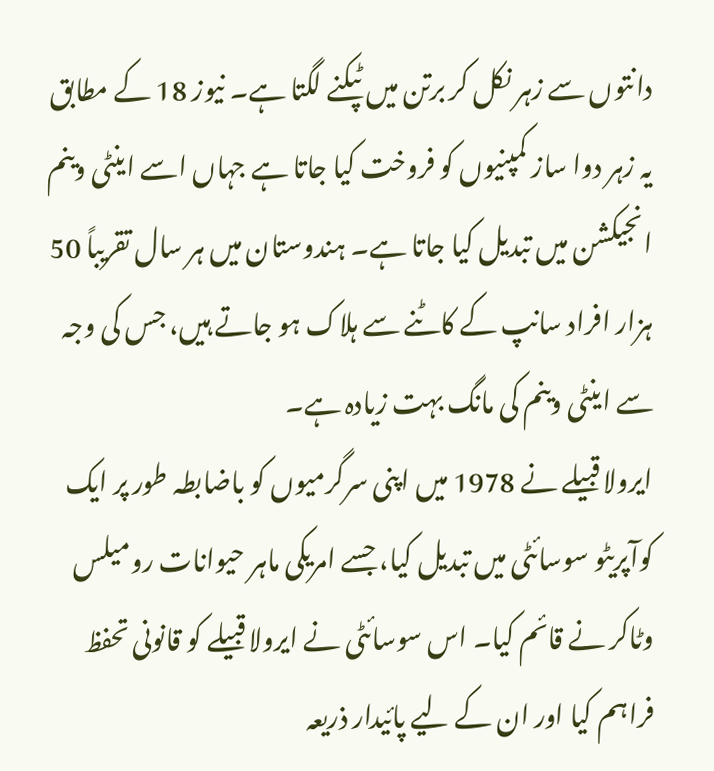دانتوں سے زہر نکل کر برتن میں ٹپکنے لگتا ہے۔ نیوز 18 کے مطابق یہ زہر دوا ساز کمپنیوں کو فروخت کیا جاتا ہے جہاں اسے اینٹی وینم انجیکشن میں تبدیل کیا جاتا ہے۔ ہندوستان میں ہر سال تقریباً 50 ہزار افراد سانپ کے کاٹنے سے ہلاک ہو جاتے ہیں، جس کی وجہ سے اینٹی وینم کی مانگ بہت زیادہ ہے۔
ایرولا قبیلے نے 1978 میں اپنی سرگرمیوں کو باضابطہ طور پر ایک کوآپریٹو سوسائٹی میں تبدیل کیا، جسے امریکی ماہر حیوانات رومیلس وٹاکر نے قائم کیا۔ اس سوسائٹی نے ایرولا قبیلے کو قانونی تحفظ فراہم کیا اور ان کے لیے پائیدار ذریعہ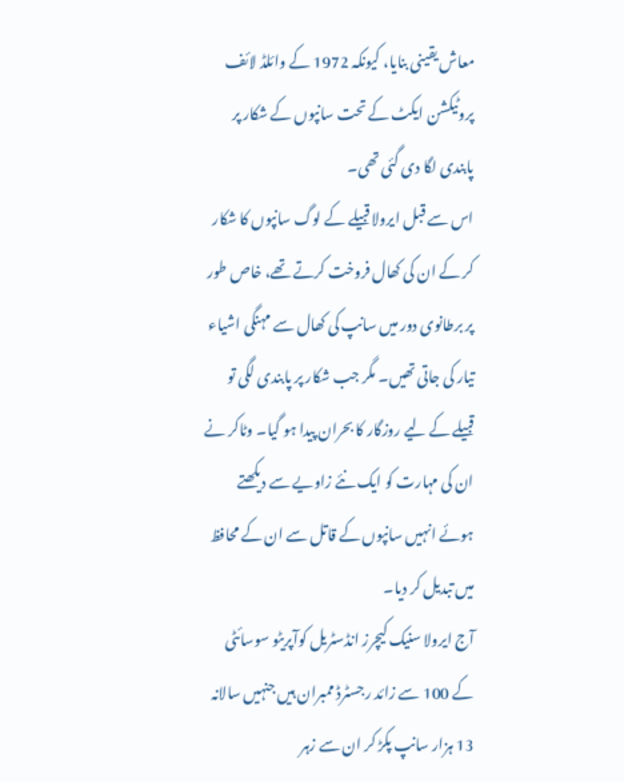معاش یقینی بنایا، کیونکہ 1972 کے وائلڈ لائف پروٹیکشن ایکٹ کے تحت سانپوں کے شکار پر پابندی لگا دی گئی تھی۔
اس سے قبل ایرولا قبیلے کے لوگ سانپوں کا شکار کر کے ان کی کھال فروخت کرتے تھے، خاص طور پر برطانوی دور میں سانپ کی کھال سے مہنگی اشیاء تیار کی جاتی تھیں۔ مگر جب شکار پر پابندی لگی تو قبیلے کے لیے روزگار کا بحران پیدا ہو گیا۔ وٹاکر نے ان کی مہارت کو ایک نئے زاویے سے دیکھتے ہوئے انہیں سانپوں کے قاتل سے ان کے محافظ میں تبدیل کر دیا۔
آج ایرولا سنیک کیچرز انڈسٹریل کوآپریٹو سوسائٹی کے 100 سے زائد رجسٹرڈ ممبران ہیں جنہیں سالانہ  13 ہزار سانپ پکڑ کر ان سے زہر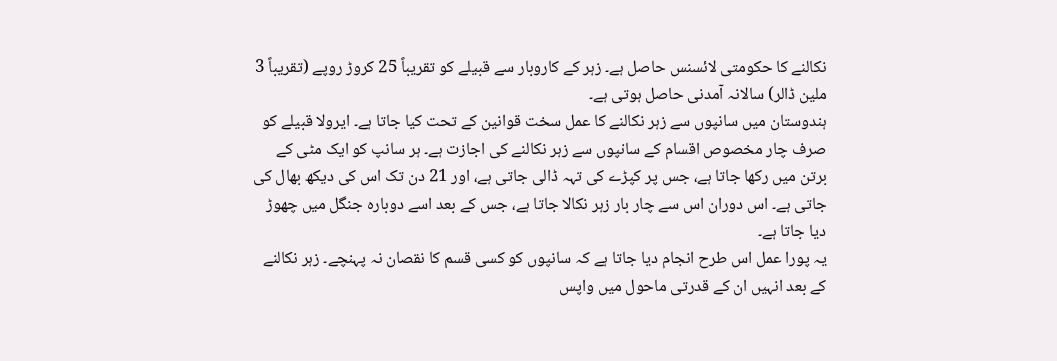نکالنے کا حکومتی لائسنس حاصل ہے۔ زہر کے کاروبار سے قبیلے کو تقریباً 25 کروڑ روپے (تقریباً 3 ملین ڈالر) سالانہ آمدنی حاصل ہوتی ہے۔
ہندوستان میں سانپوں سے زہر نکالنے کا عمل سخت قوانین کے تحت کیا جاتا ہے۔ ایرولا قبیلے کو صرف چار مخصوص اقسام کے سانپوں سے زہر نکالنے کی اجازت ہے۔ ہر سانپ کو ایک مٹی کے برتن میں رکھا جاتا ہے، جس پر کپڑے کی تہہ ڈالی جاتی ہے، اور 21 دن تک اس کی دیکھ بھال کی جاتی ہے۔ اس دوران اس سے چار بار زہر نکالا جاتا ہے، جس کے بعد اسے دوبارہ جنگل میں چھوڑ دیا جاتا ہے۔
یہ پورا عمل اس طرح انجام دیا جاتا ہے کہ سانپوں کو کسی قسم کا نقصان نہ پہنچے۔ زہر نکالنے کے بعد انہیں ان کے قدرتی ماحول میں واپس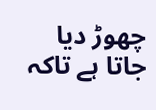چھوڑ دیا جاتا ہے تاکہ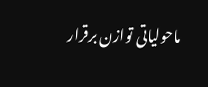ماحولیاتی توازن برقرار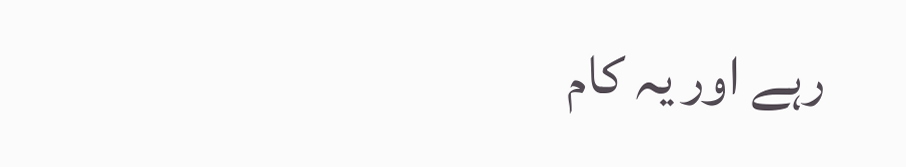رہے اور یہ کام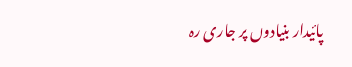پائیدار بنیادوں پر جاری رہ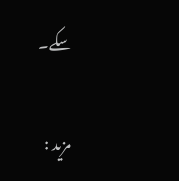سکے۔

مزید :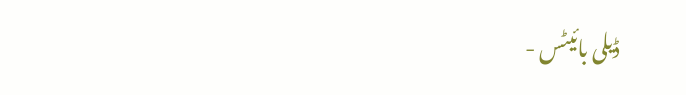ڈیلی بائیٹس -